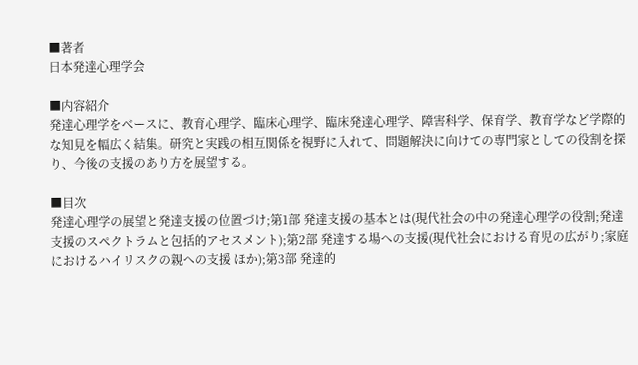■著者
日本発達心理学会

■内容紹介
発達心理学をベースに、教育心理学、臨床心理学、臨床発達心理学、障害科学、保育学、教育学など学際的な知見を幅広く結集。研究と実践の相互関係を視野に入れて、問題解決に向けての専門家としての役割を探り、今後の支援のあり方を展望する。

■目次
発達心理学の展望と発達支援の位置づけ;第1部 発達支援の基本とは(現代社会の中の発達心理学の役割;発達支援のスペクトラムと包括的アセスメント);第2部 発達する場への支援(現代社会における育児の広がり;家庭におけるハイリスクの親への支援 ほか);第3部 発達的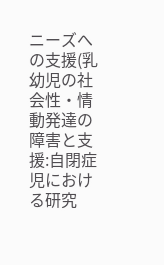ニーズへの支援(乳幼児の社会性・情動発達の障害と支援:自閉症児における研究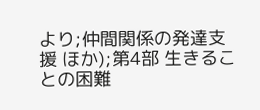より;仲間関係の発達支援 ほか);第4部 生きることの困難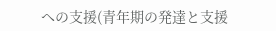への支援(青年期の発達と支援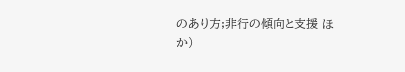のあり方;非行の傾向と支援 ほか)